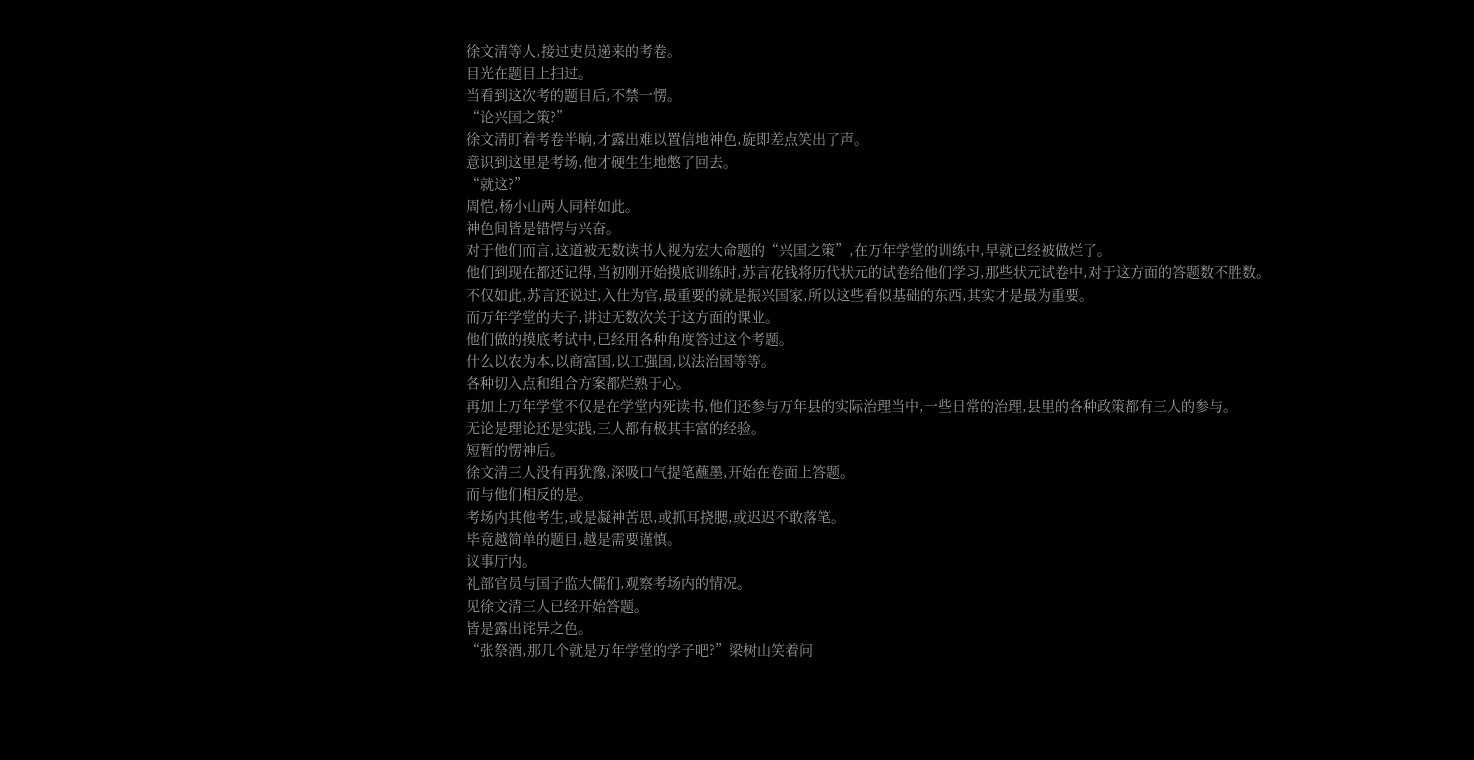徐文清等人,接过吏员递来的考卷。
目光在题目上扫过。
当看到这次考的题目后,不禁一愣。
“论兴国之策?”
徐文清盯着考卷半晌,才露出难以置信地神色,旋即差点笑出了声。
意识到这里是考场,他才硬生生地憋了回去。
“就这?”
周恺,杨小山两人同样如此。
神色间皆是错愕与兴奋。
对于他们而言,这道被无数读书人视为宏大命题的“兴国之策”,在万年学堂的训练中,早就已经被做烂了。
他们到现在都还记得,当初刚开始摸底训练时,苏言花钱将历代状元的试卷给他们学习,那些状元试卷中,对于这方面的答题数不胜数。
不仅如此,苏言还说过,入仕为官,最重要的就是振兴国家,所以这些看似基础的东西,其实才是最为重要。
而万年学堂的夫子,讲过无数次关于这方面的课业。
他们做的摸底考试中,已经用各种角度答过这个考题。
什么以农为本,以商富国,以工强国,以法治国等等。
各种切入点和组合方案都烂熟于心。
再加上万年学堂不仅是在学堂内死读书,他们还参与万年县的实际治理当中,一些日常的治理,县里的各种政策都有三人的参与。
无论是理论还是实践,三人都有极其丰富的经验。
短暂的愣神后。
徐文清三人没有再犹豫,深吸口气提笔蘸墨,开始在卷面上答题。
而与他们相反的是。
考场内其他考生,或是凝神苦思,或抓耳挠腮,或迟迟不敢落笔。
毕竟越简单的题目,越是需要谨慎。
议事厅内。
礼部官员与国子监大儒们,观察考场内的情况。
见徐文清三人已经开始答题。
皆是露出诧异之色。
“张祭酒,那几个就是万年学堂的学子吧?”梁树山笑着问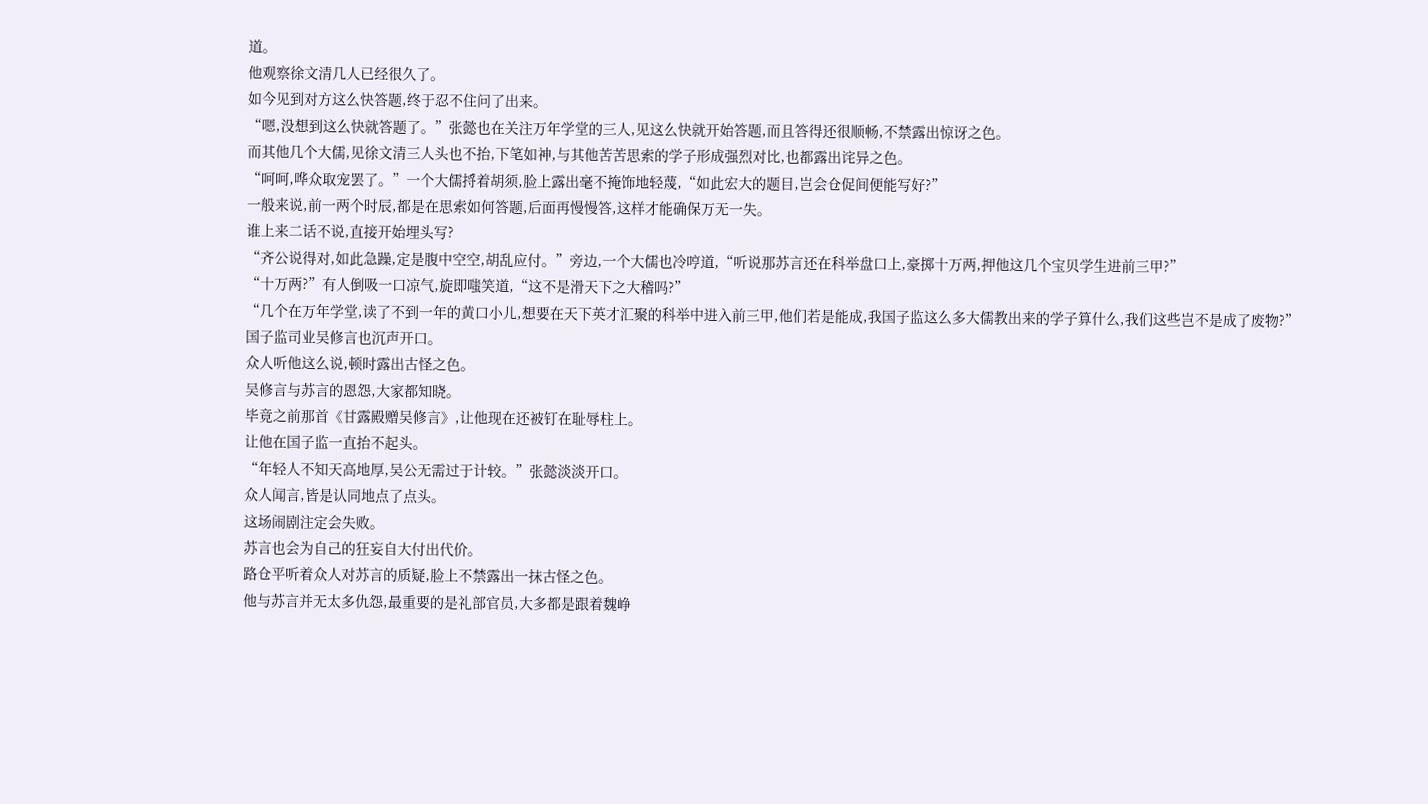道。
他观察徐文清几人已经很久了。
如今见到对方这么快答题,终于忍不住问了出来。
“嗯,没想到这么快就答题了。”张懿也在关注万年学堂的三人,见这么快就开始答题,而且答得还很顺畅,不禁露出惊讶之色。
而其他几个大儒,见徐文清三人头也不抬,下笔如神,与其他苦苦思索的学子形成强烈对比,也都露出诧异之色。
“呵呵,哗众取宠罢了。”一个大儒捋着胡须,脸上露出毫不掩饰地轻蔑,“如此宏大的题目,岂会仓促间便能写好?”
一般来说,前一两个时辰,都是在思索如何答题,后面再慢慢答,这样才能确保万无一失。
谁上来二话不说,直接开始埋头写?
“齐公说得对,如此急躁,定是腹中空空,胡乱应付。”旁边,一个大儒也冷哼道,“听说那苏言还在科举盘口上,豪掷十万两,押他这几个宝贝学生进前三甲?”
“十万两?”有人倒吸一口凉气,旋即嗤笑道,“这不是滑天下之大稽吗?”
“几个在万年学堂,读了不到一年的黄口小儿,想要在天下英才汇聚的科举中进入前三甲,他们若是能成,我国子监这么多大儒教出来的学子算什么,我们这些岂不是成了废物?”国子监司业吴修言也沉声开口。
众人听他这么说,顿时露出古怪之色。
吴修言与苏言的恩怨,大家都知晓。
毕竟之前那首《甘露殿赠吴修言》,让他现在还被钉在耻辱柱上。
让他在国子监一直抬不起头。
“年轻人不知天高地厚,吴公无需过于计较。”张懿淡淡开口。
众人闻言,皆是认同地点了点头。
这场闹剧注定会失败。
苏言也会为自己的狂妄自大付出代价。
路仓平听着众人对苏言的质疑,脸上不禁露出一抹古怪之色。
他与苏言并无太多仇怨,最重要的是礼部官员,大多都是跟着魏峥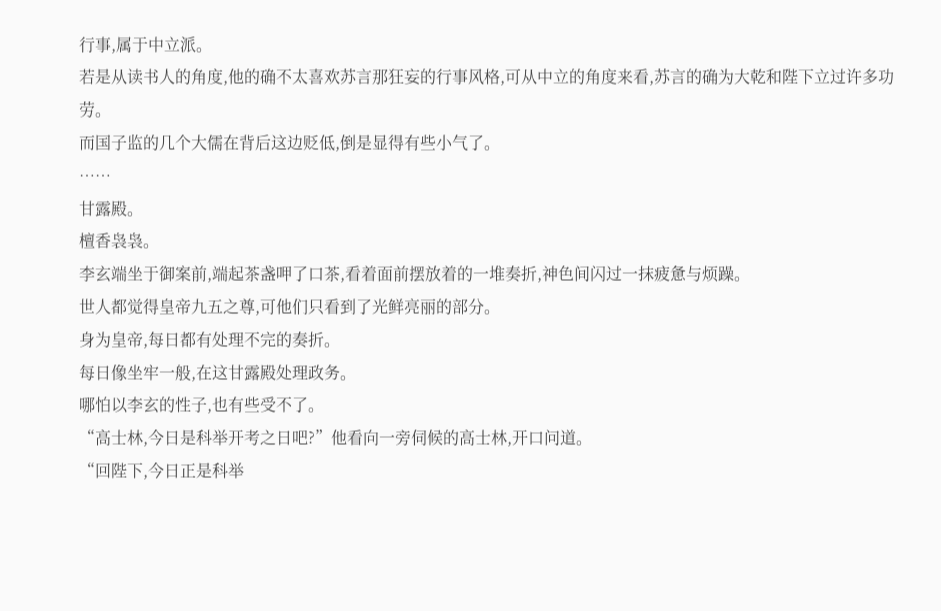行事,属于中立派。
若是从读书人的角度,他的确不太喜欢苏言那狂妄的行事风格,可从中立的角度来看,苏言的确为大乾和陛下立过许多功劳。
而国子监的几个大儒在背后这边贬低,倒是显得有些小气了。
……
甘露殿。
檀香袅袅。
李玄端坐于御案前,端起茶盏呷了口茶,看着面前摆放着的一堆奏折,神色间闪过一抹疲惫与烦躁。
世人都觉得皇帝九五之尊,可他们只看到了光鲜亮丽的部分。
身为皇帝,每日都有处理不完的奏折。
每日像坐牢一般,在这甘露殿处理政务。
哪怕以李玄的性子,也有些受不了。
“高士林,今日是科举开考之日吧?”他看向一旁伺候的高士林,开口问道。
“回陛下,今日正是科举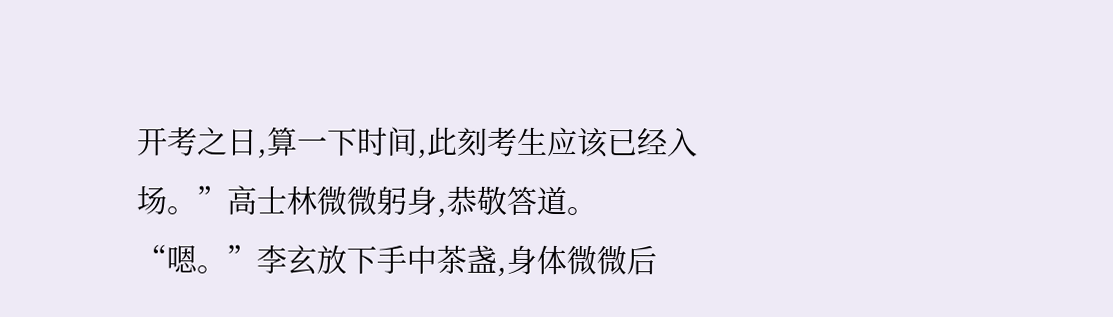开考之日,算一下时间,此刻考生应该已经入场。”高士林微微躬身,恭敬答道。
“嗯。”李玄放下手中茶盏,身体微微后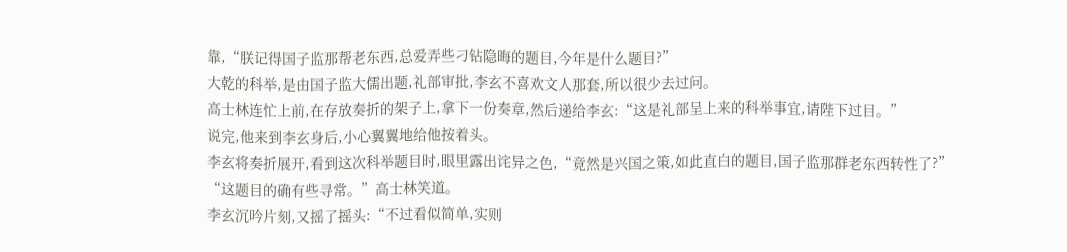靠,“朕记得国子监那帮老东西,总爱弄些刁钻隐晦的题目,今年是什么题目?”
大乾的科举,是由国子监大儒出题,礼部审批,李玄不喜欢文人那套,所以很少去过问。
高士林连忙上前,在存放奏折的架子上,拿下一份奏章,然后递给李玄:“这是礼部呈上来的科举事宜,请陛下过目。”
说完,他来到李玄身后,小心翼翼地给他按着头。
李玄将奏折展开,看到这次科举题目时,眼里露出诧异之色,“竟然是兴国之策,如此直白的题目,国子监那群老东西转性了?”
“这题目的确有些寻常。”高士林笑道。
李玄沉吟片刻,又摇了摇头:“不过看似简单,实则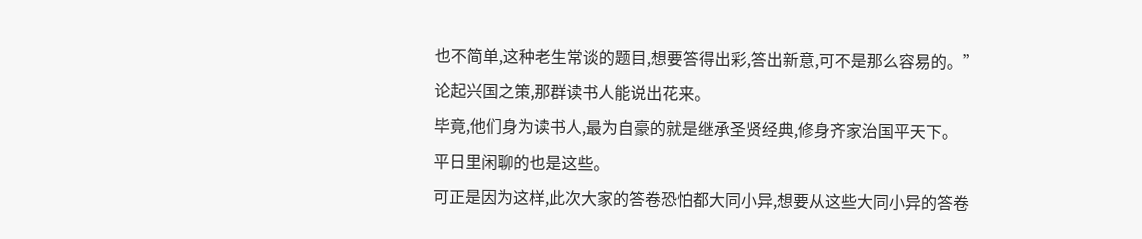也不简单,这种老生常谈的题目,想要答得出彩,答出新意,可不是那么容易的。”
论起兴国之策,那群读书人能说出花来。
毕竟,他们身为读书人,最为自豪的就是继承圣贤经典,修身齐家治国平天下。
平日里闲聊的也是这些。
可正是因为这样,此次大家的答卷恐怕都大同小异,想要从这些大同小异的答卷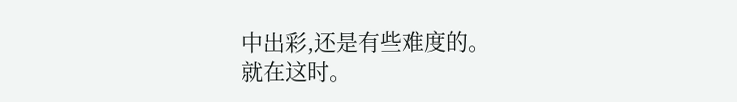中出彩,还是有些难度的。
就在这时。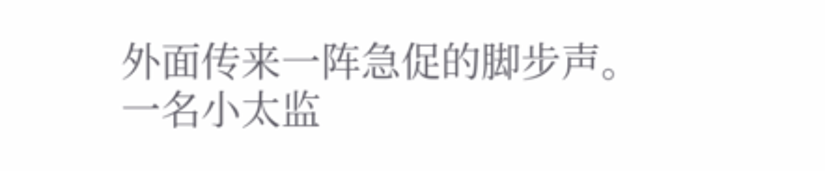外面传来一阵急促的脚步声。
一名小太监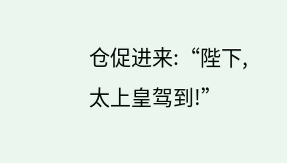仓促进来:“陛下,太上皇驾到!”